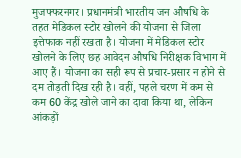मुजफ्फरनगर। प्रधानमंत्री भारतीय जन औषधि के तहत मेडिकल स्टोर खोलने की योजना से जिला इत्तेफाक नहीं रखता है। योजना में मेडिकल स्टोर खोलने के लिए छह आवेदन औषधि निरीक्षक विभाग में आए हैं। योजना का सही रूप से प्रचार-प्रसार न होने से दम तोड़ती दिख रही है। वहीं, पहले चरण में कम से कम 60 केंद्र खोले जाने का दावा किया था, लेकिन आंकड़ों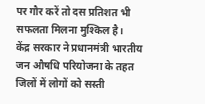पर गौर करें तो दस प्रतिशत भी सफलता मिलना मुश्किल है।
केंद्र सरकार ने प्रधानमंत्री भारतीय जन औषधि परियोजना के तहत जिलों में लोगों को सस्ती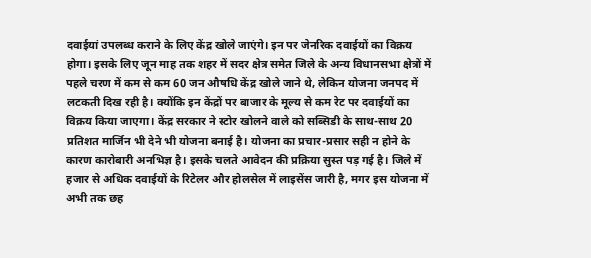दवाईयां उपलब्ध कराने के लिए केंद्र खोले जाएंगे। इन पर जेनरिक दवाईयों का विक्रय होगा। इसके लिए जून माह तक शहर में सदर क्षेत्र समेत जिले के अन्य विधानसभा क्षेत्रों में पहले चरण में कम से कम 60 जन औषधि केंद्र खोले जाने थे, लेकिन योजना जनपद में लटकती दिख रही है। क्योंकि इन केंद्रों पर बाजार के मूल्य से कम रेट पर दवाईयों का विक्रय किया जाएगा। केंद्र सरकार ने स्टोर खोलने वाले को सब्सिडी के साथ-साथ 20 प्रतिशत मार्जिन भी देने भी योजना बनाई है। योजना का प्रचार-प्रसार सही न होने के कारण कारोबारी अनभिज्ञ है। इसके चलते आवेदन की प्रक्रिया सुस्त पड़ गई है। जिले में हजार से अधिक दवाईयों के रिटेलर और होलसेल में लाइसेंस जारी है, मगर इस योजना में अभी तक छह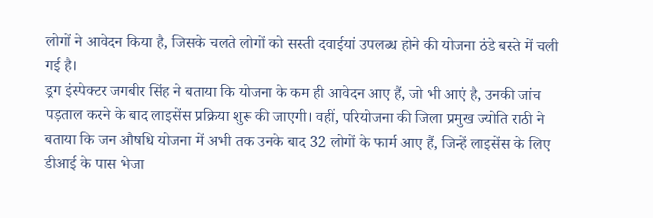लोगों ने आवेदन किया है, जिसके चलते लोगों को सस्ती दवाईयां उपलब्ध होने की योजना ठंडे बस्ते में चली गई है।
ड्रग इंस्पेक्टर जगबीर सिंह ने बताया कि योजना के कम ही आवेदन आए हैं, जो भी आएं है, उनकी जांच पड़ताल करने के बाद लाइसेंस प्रक्रिया शुरू की जाएगी। वहीं, परियोजना की जिला प्रमुख ज्योति राठी ने बताया कि जन औषधि योजना में अभी तक उनके बाद 32 लोगों के फार्म आए हैं, जिन्हें लाइसेंस के लिए डीआई के पास भेजा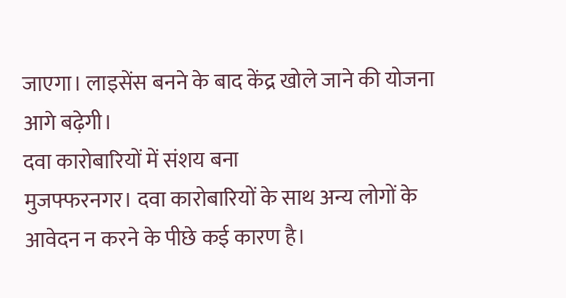जाएगा। लाइसेंस बनने के बाद केंद्र खोले जाने की योजना आगे बढ़ेगी।
दवा कारोबारियों में संशय बना
मुजफ्फरनगर। दवा कारोबारियों के साथ अन्य लोगों के आवेदन न करने के पीछे कई कारण है।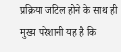प्रक्रिया जटिल होने के साथ ही मुख्य परेशानी यह है कि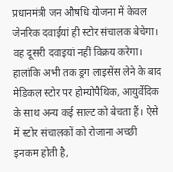प्रधानमंत्री जन औषधि योजना में केवल जेनरिक दवाईयां ही स्टोर संचालक बेचेगा। वह दूसरी दवाइयां नहीं विक्रय करेगा। हालांकि अभी तक ड्रग लाइसेंस लेने के बाद मेडिकल स्टोर पर होम्योपैथिक, आयुर्वेदिक के साथ अन्य कई साल्ट को बेचता हैं। ऐसे में स्टोर संचालकों को रोजाना अच्छी इनकम होती है,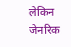लेकिन जेनरिक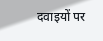दवाइयों पर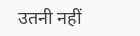उतनी नहीं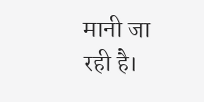मानी जा रही है।